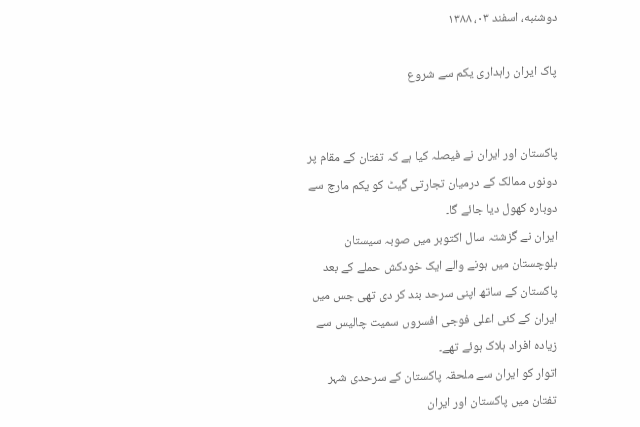دوشنبه، اسفند ۰۳، ۱۳۸۸

پاک ایران راہداری یکم سے شروع


پاکستان اور ایران نے فیصلہ کیا ہے کہ تفتان کے مقام پر دونوں ممالک کے درمیان تجارتی گیٹ کو یکم مارچ سے دوبارہ کھول دیا جائے گا۔
ایران نے گزشتہ سال اکتوبر میں صوبہ سیستان بلوچستان میں ہونے والے ایک خودکش حملے کے بعد پاکستان کے ساتھ اپنی سرحد بند کر دی تھی جس میں ایران کے کئی اعلی فوجی افسروں سمیت چالیس سے زیادہ افراد ہلاک ہوئے تھے۔
اتوار کو ایران سے ملحقہ پاکستان کے سرحدی شہر تفتان میں پاکستان اور ایران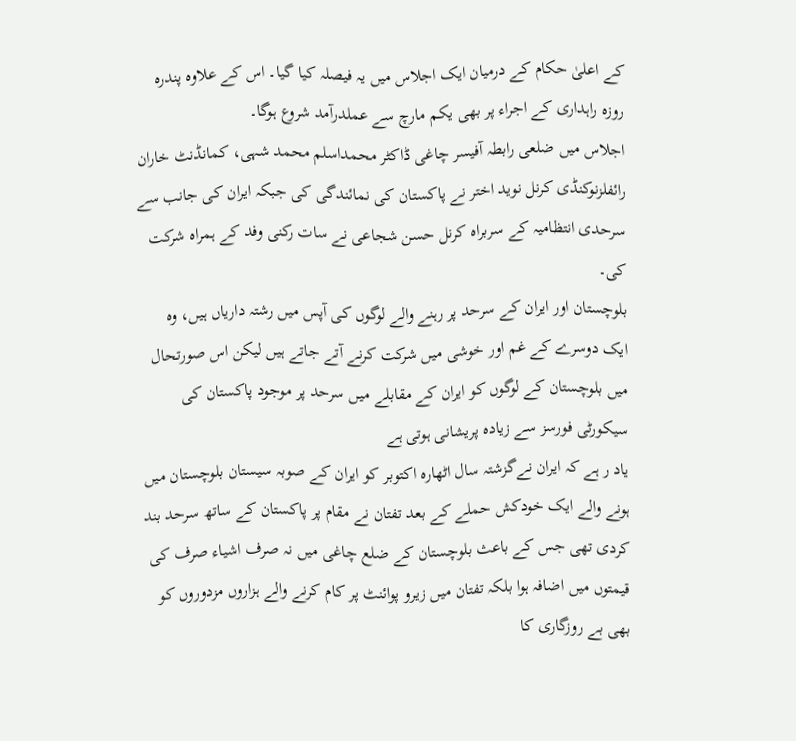کے اعلیٰ حکام کے درمیان ایک اجلاس میں یہ فیصلہ کیا گیا۔ اس کے علاوہ پندرہ روزہ راہداری کے اجراء پر بھی یکم مارچ سے عملدرآمد شروع ہوگا۔
اجلاس میں ضلعی رابطہ آفیسر چاغی ڈاکٹر محمداسلم محمد شہی، کمانڈنٹ خاران رائفلزنوکنڈی کرنل نوید اختر نے پاکستان کی نمائندگی کی جبکہ ایران کی جانب سے سرحدی انتظامیہ کے سربراہ کرنل حسن شجاعی نے سات رکنی وفد کے ہمراہ شرکت کی۔
بلوچستان اور ایران کے سرحد پر رہنے والے لوگوں کی آپس میں رشتہ داریاں ہیں، وہ ایک دوسرے کے غم اور خوشی میں شرکت کرنے آتے جاتے ہیں لیکن اس صورتحال میں بلوچستان کے لوگوں کو ایران کے مقابلے میں سرحد پر موجود پاکستان کی سیکورٹی فورسز سے زیادہ پریشانی ہوتی ہے
یاد ر ہے کہ ایران نےگزشتہ سال اٹھارہ اکتوبر کو ایران کے صوبہ سیستان بلوچستان میں ہونے والے ایک خودکش حملے کے بعد تفتان نے مقام پر پاکستان کے ساتھ سرحد بند کردی تھی جس کے باعث بلوچستان کے ضلع چاغی میں نہ صرف اشیاء صرف کی قیمتوں میں اضافہ ہوا بلکہ تفتان میں زیرو پوائنٹ پر کام کرنے والے ہزاروں مزدوروں کو بھی بے روزگاری کا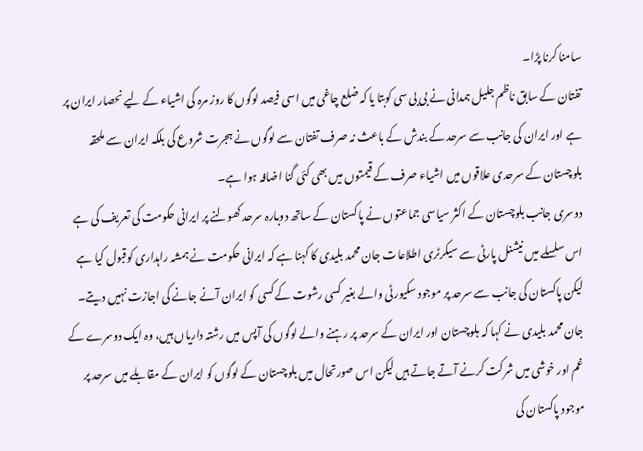سامنا کرنا پڑا۔
تفتان کے سابق ناظم جلیل ہمدانی نے بی بی سی کوبتا یا کہ ضلع چاغی میں اسی فیصد لوگوں کا روز مرہ کی اشیاء کے لیے نحصار ایران پر ہے اور ایران کی جانب سے سرحد کے بندش کے باعث نہ صرف تفتان سے لوگوں نے ہجرت شروع کی بلکہ ایران سے ملحقہ بلوچستان کے سرحدی علاقوں میں اشیاء صرف کے قیمتوں میں بھی کئی گنا اضافہ ہوا ہے۔
دوسری جانب بلوچستان کے اکثر سیاسی جماعتوں نے پاکستان کے ساتھ دوبارہ سرحد کھولنے پر ایرانی حکومت کی تعریف کی ہے اس سلسلے میں نیشنل پارٹی سے سیکرٹری اطلاعات جان محمد بلیدی کا کہنا ہے کہ ایرانی حکومت نے ہمشہ راہداری کوقبول کیا ہے لیکن پاکستان کی جانب سے سرحد پر موجود سکیورٹی والے بغیر کسی رشوت کے کسی کو ایران آنے جانے کی اجازت نہیں دیتے۔
جان محمد بلیدی نے کہا کہ بلوچستان اور ایران کے سرحد پر رہنے والے لوگوں کی آپس میں رشتہ داریاں ہیں، وہ ایک دوسرے کے غم اور خوشی میں شرکت کرنے آتے جاتے ہیں لیکن اس صورتحال میں بلوچستان کے لوگوں کو ایران کے مقابلے میں سرحد پر موجود پاکستان کی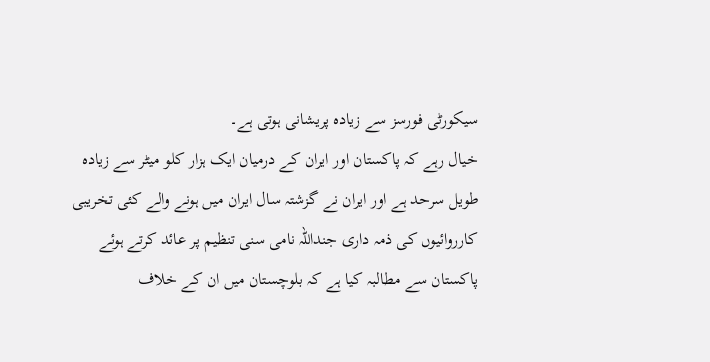سیکورٹی فورسز سے زیادہ پریشانی ہوتی ہے۔
خیال رہے کہ پاکستان اور ایران کے درمیان ایک ہزار کلو میٹر سے زیادہ طویل سرحد ہے اور ایران نے گزشتہ سال ایران میں ہونے والے کئی تخریبی کارروائیوں کی ذمہ داری جنداللہ نامی سنی تنظیم پر عائد کرتے ہوئے پاکستان سے مطالبہ کیا ہے کہ بلوچستان میں ان کے خلاف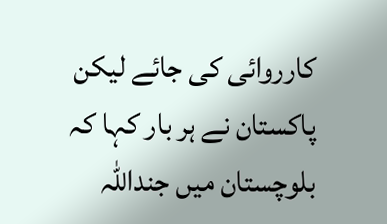کارروائی کی جائے لیکن پاکستان نے ہر بار کہا کہ بلوچستان میں جنداللہ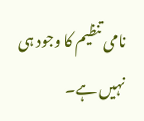نامی تنظیم کا وجود ہی نہیں ہے۔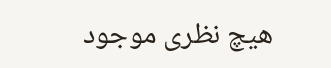هیچ نظری موجود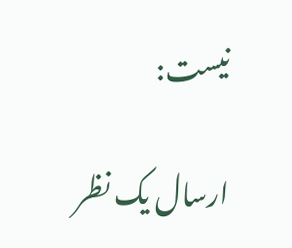نیست:

ارسال یک نظر